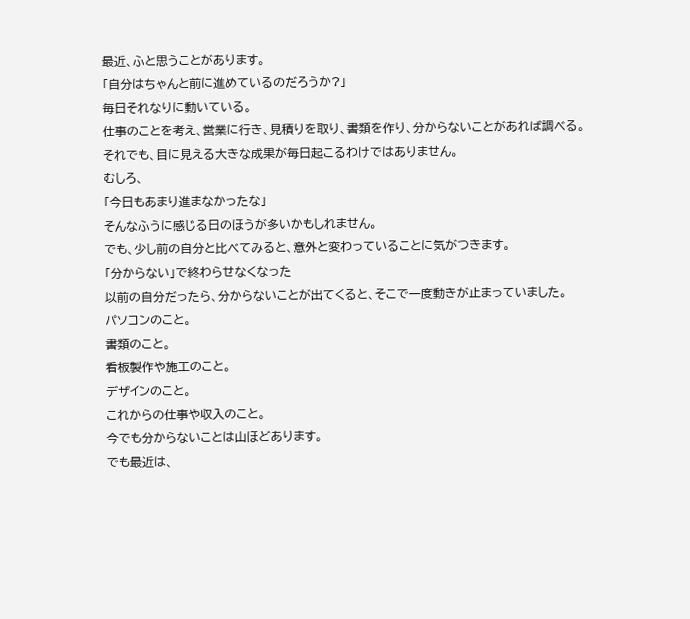最近、ふと思うことがあります。
「自分はちゃんと前に進めているのだろうか?」
毎日それなりに動いている。
仕事のことを考え、営業に行き、見積りを取り、書類を作り、分からないことがあれば調べる。
それでも、目に見える大きな成果が毎日起こるわけではありません。
むしろ、
「今日もあまり進まなかったな」
そんなふうに感じる日のほうが多いかもしれません。
でも、少し前の自分と比べてみると、意外と変わっていることに気がつきます。
「分からない」で終わらせなくなった
以前の自分だったら、分からないことが出てくると、そこで一度動きが止まっていました。
パソコンのこと。
書類のこと。
看板製作や施工のこと。
デザインのこと。
これからの仕事や収入のこと。
今でも分からないことは山ほどあります。
でも最近は、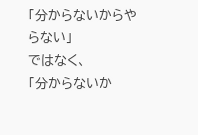「分からないからやらない」
ではなく、
「分からないか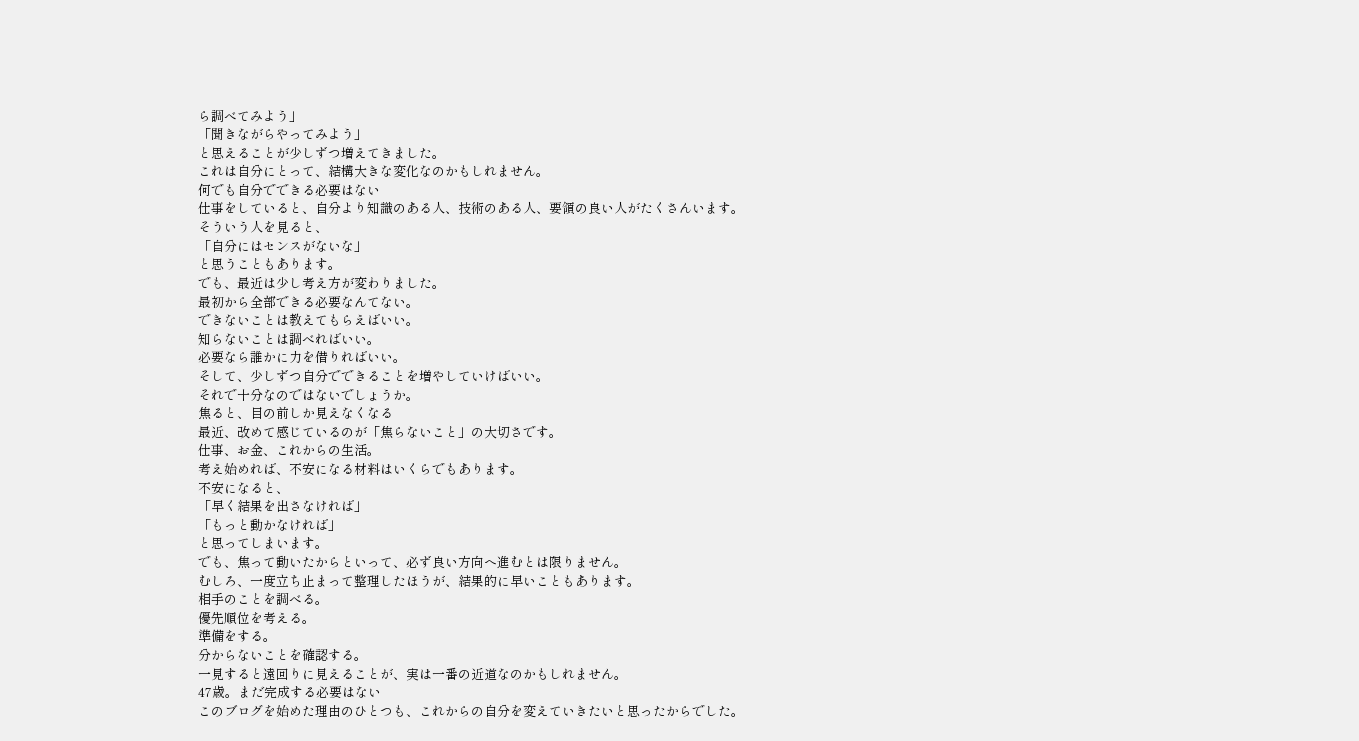ら調べてみよう」
「聞きながらやってみよう」
と思えることが少しずつ増えてきました。
これは自分にとって、結構大きな変化なのかもしれません。
何でも自分でできる必要はない
仕事をしていると、自分より知識のある人、技術のある人、要領の良い人がたくさんいます。
そういう人を見ると、
「自分にはセンスがないな」
と思うこともあります。
でも、最近は少し考え方が変わりました。
最初から全部できる必要なんてない。
できないことは教えてもらえばいい。
知らないことは調べればいい。
必要なら誰かに力を借りればいい。
そして、少しずつ自分でできることを増やしていけばいい。
それで十分なのではないでしょうか。
焦ると、目の前しか見えなくなる
最近、改めて感じているのが「焦らないこと」の大切さです。
仕事、お金、これからの生活。
考え始めれば、不安になる材料はいくらでもあります。
不安になると、
「早く結果を出さなければ」
「もっと動かなければ」
と思ってしまいます。
でも、焦って動いたからといって、必ず良い方向へ進むとは限りません。
むしろ、一度立ち止まって整理したほうが、結果的に早いこともあります。
相手のことを調べる。
優先順位を考える。
準備をする。
分からないことを確認する。
一見すると遠回りに見えることが、実は一番の近道なのかもしれません。
47歳。まだ完成する必要はない
このブログを始めた理由のひとつも、これからの自分を変えていきたいと思ったからでした。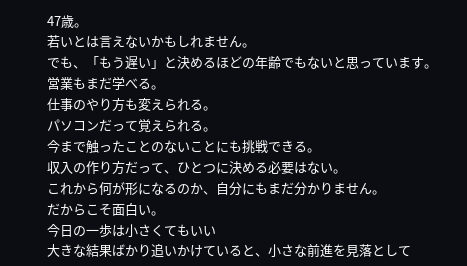47歳。
若いとは言えないかもしれません。
でも、「もう遅い」と決めるほどの年齢でもないと思っています。
営業もまだ学べる。
仕事のやり方も変えられる。
パソコンだって覚えられる。
今まで触ったことのないことにも挑戦できる。
収入の作り方だって、ひとつに決める必要はない。
これから何が形になるのか、自分にもまだ分かりません。
だからこそ面白い。
今日の一歩は小さくてもいい
大きな結果ばかり追いかけていると、小さな前進を見落として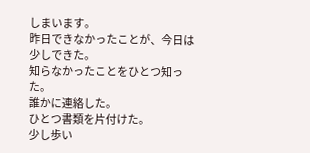しまいます。
昨日できなかったことが、今日は少しできた。
知らなかったことをひとつ知った。
誰かに連絡した。
ひとつ書類を片付けた。
少し歩い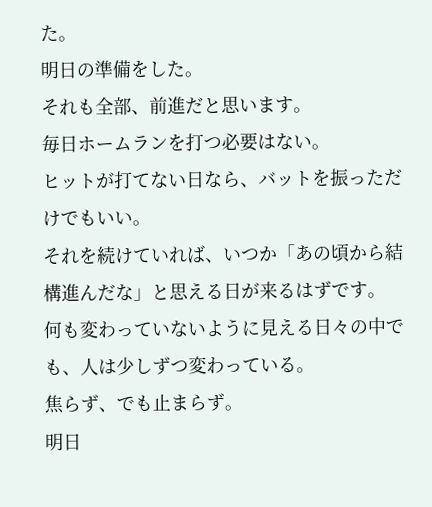た。
明日の準備をした。
それも全部、前進だと思います。
毎日ホームランを打つ必要はない。
ヒットが打てない日なら、バットを振っただけでもいい。
それを続けていれば、いつか「あの頃から結構進んだな」と思える日が来るはずです。
何も変わっていないように見える日々の中でも、人は少しずつ変わっている。
焦らず、でも止まらず。
明日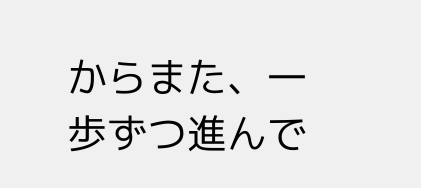からまた、一歩ずつ進んで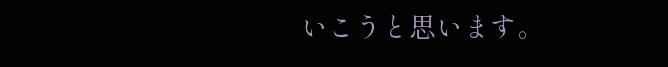いこうと思います。